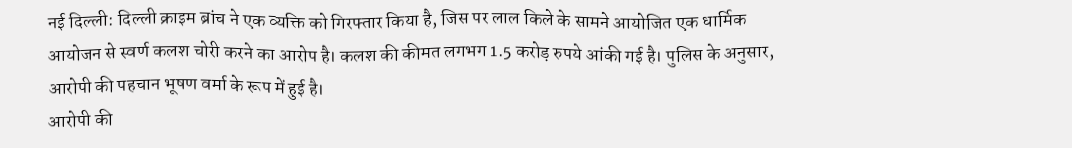नई दिल्ली: दिल्ली क्राइम ब्रांच ने एक व्यक्ति को गिरफ्तार किया है, जिस पर लाल किले के सामने आयोजित एक धार्मिक आयोजन से स्वर्ण कलश चोरी करने का आरोप है। कलश की कीमत लगभग 1.5 करोड़ रुपये आंकी गई है। पुलिस के अनुसार, आरोपी की पहचान भूषण वर्मा के रूप में हुई है।
आरोपी की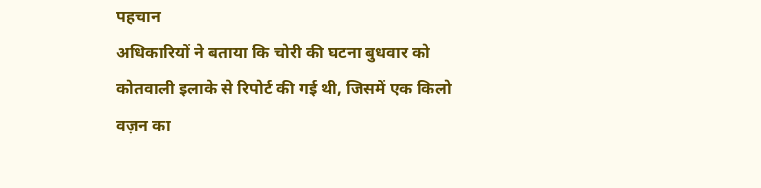पहचान
अधिकारियों ने बताया कि चोरी की घटना बुधवार को कोतवाली इलाके से रिपोर्ट की गई थी, जिसमें एक किलो वज़न का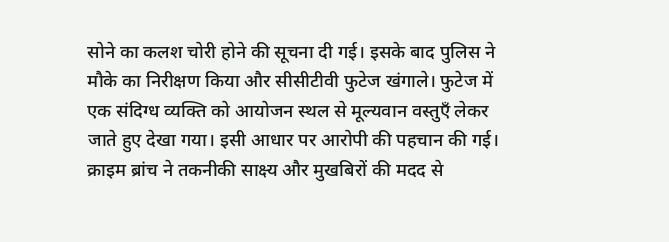सोने का कलश चोरी होने की सूचना दी गई। इसके बाद पुलिस ने मौके का निरीक्षण किया और सीसीटीवी फुटेज खंगाले। फुटेज में एक संदिग्ध व्यक्ति को आयोजन स्थल से मूल्यवान वस्तुएँ लेकर जाते हुए देखा गया। इसी आधार पर आरोपी की पहचान की गई।
क्राइम ब्रांच ने तकनीकी साक्ष्य और मुखबिरों की मदद से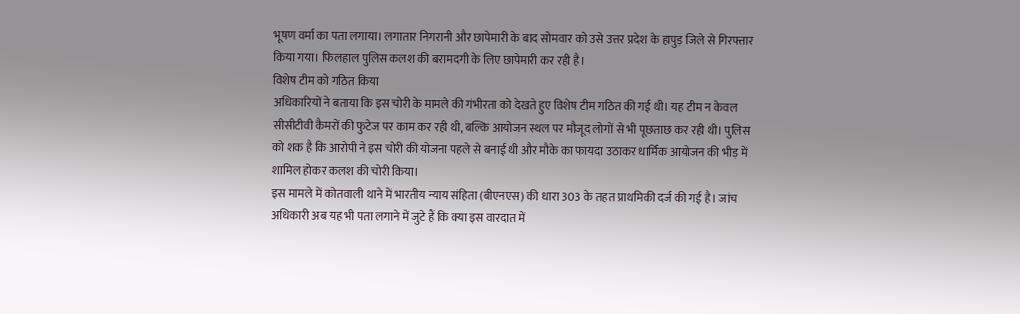भूषण वर्मा का पता लगाया। लगातार निगरानी और छापेमारी के बाद सोमवार को उसे उत्तर प्रदेश के हापुड़ जिले से गिरफ्तार किया गया। फिलहाल पुलिस कलश की बरामदगी के लिए छापेमारी कर रही है।
विशेष टीम को गठित किया
अधिकारियों ने बताया कि इस चोरी के मामले की गंभीरता को देखते हुए विशेष टीम गठित की गई थी। यह टीम न केवल सीसीटीवी कैमरों की फुटेज पर काम कर रही थी, बल्कि आयोजन स्थल पर मौजूद लोगों से भी पूछताछ कर रही थी। पुलिस को शक है कि आरोपी ने इस चोरी की योजना पहले से बनाई थी और मौके का फायदा उठाकर धार्मिक आयोजन की भीड़ में शामिल होकर कलश की चोरी किया।
इस मामले में कोतवाली थाने में भारतीय न्याय संहिता (बीएनएस) की धारा 303 के तहत प्राथमिकी दर्ज की गई है। जांच अधिकारी अब यह भी पता लगाने में जुटे हैं कि क्या इस वारदात में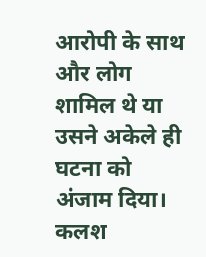आरोपी के साथ और लोग शामिल थे या उसने अकेले ही घटना को अंजाम दिया।
कलश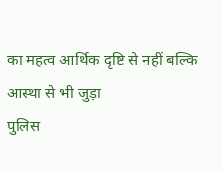का महत्व आर्थिक दृष्टि से नहीं बल्कि आस्था से भी जुड़ा
पुलिस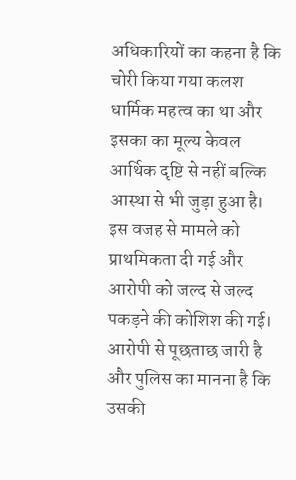अधिकारियों का कहना है कि चोरी किया गया कलश धार्मिक महत्व का था और इसका का मूल्य केवल आर्थिक दृष्टि से नहीं बल्कि आस्था से भी जुड़ा हुआ है। इस वजह से मामले को प्राथमिकता दी गई और आरोपी को जल्द से जल्द पकड़ने की कोशिश की गई।
आरोपी से पूछताछ जारी है और पुलिस का मानना है कि उसकी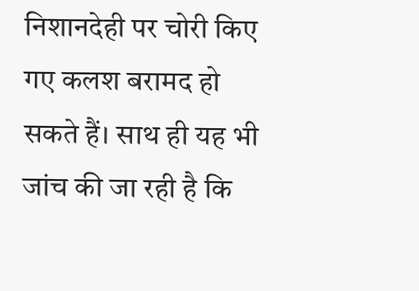निशानदेही पर चोरी किए गए कलश बरामद हो सकते हैं। साथ ही यह भी जांच की जा रही है कि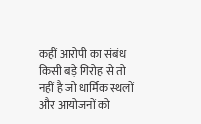कहीं आरोपी का संबंध किसी बड़े गिरोह से तो नहीं है जो धार्मिक स्थलों और आयोजनों को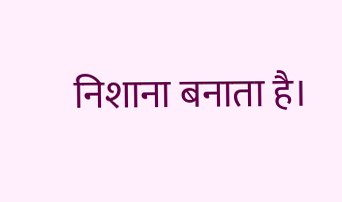निशाना बनाता है।